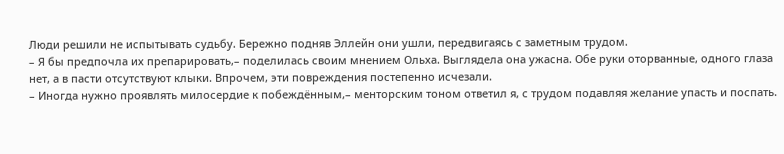Люди решили не испытывать судьбу. Бережно подняв Эллейн они ушли, передвигаясь с заметным трудом.
– Я бы предпочла их препарировать,– поделилась своим мнением Ольха. Выглядела она ужасна. Обе руки оторванные, одного глаза нет, а в пасти отсутствуют клыки. Впрочем, эти повреждения постепенно исчезали.
– Иногда нужно проявлять милосердие к побеждённым,– менторским тоном ответил я, с трудом подавляя желание упасть и поспать.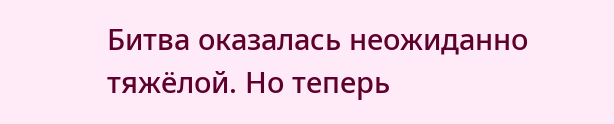Битва оказалась неожиданно тяжёлой. Но теперь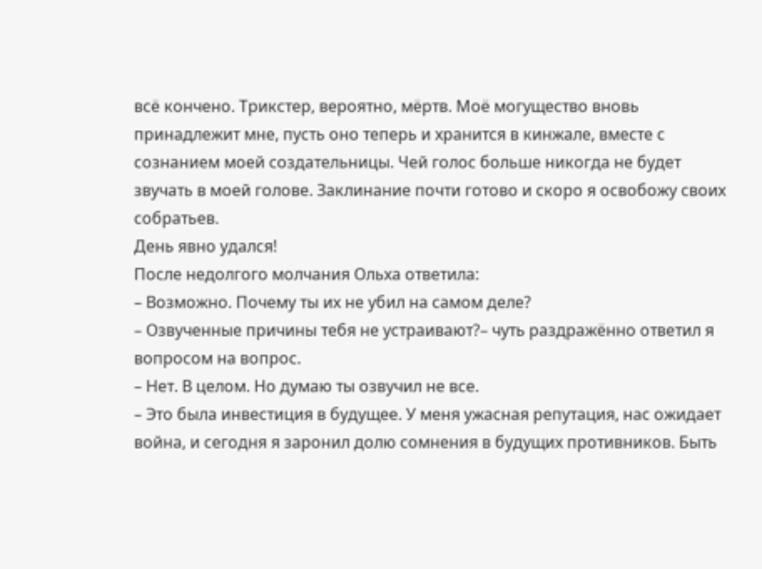всё кончено. Трикстер, вероятно, мёртв. Моё могущество вновь принадлежит мне, пусть оно теперь и хранится в кинжале, вместе с сознанием моей создательницы. Чей голос больше никогда не будет звучать в моей голове. Заклинание почти готово и скоро я освобожу своих собратьев.
День явно удался!
После недолгого молчания Ольха ответила:
– Возможно. Почему ты их не убил на самом деле?
– Озвученные причины тебя не устраивают?– чуть раздражённо ответил я вопросом на вопрос.
– Нет. В целом. Но думаю ты озвучил не все.
– Это была инвестиция в будущее. У меня ужасная репутация, нас ожидает война, и сегодня я заронил долю сомнения в будущих противников. Быть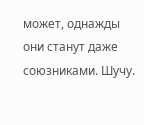может, однажды они станут даже союзниками. Шучу.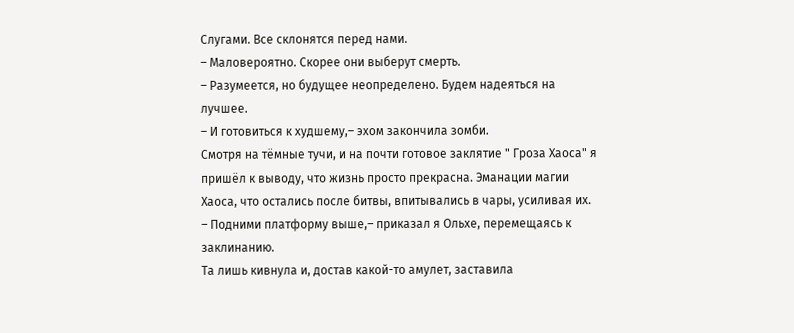Слугами. Все склонятся перед нами.
– Маловероятно. Скорее они выберут смерть.
– Разумеется, но будущее неопределено. Будем надеяться на лучшее.
– И готовиться к худшему,– эхом закончила зомби.
Смотря на тёмные тучи, и на почти готовое заклятие " Гроза Хаоса" я пришёл к выводу, что жизнь просто прекрасна. Эманации магии Хаоса, что остались после битвы, впитывались в чары, усиливая их.
– Подними платформу выше,– приказал я Ольхе, перемещаясь к заклинанию.
Та лишь кивнула и, достав какой-то амулет, заставила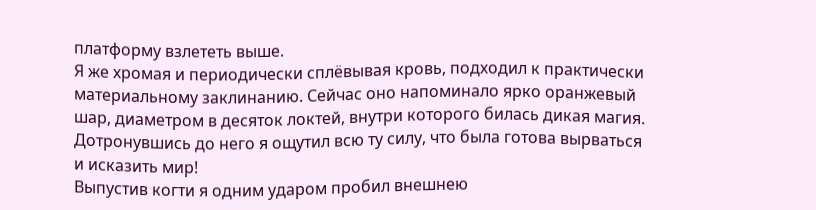платформу взлететь выше.
Я же хромая и периодически сплёвывая кровь, подходил к практически материальному заклинанию. Сейчас оно напоминало ярко оранжевый шар, диаметром в десяток локтей, внутри которого билась дикая магия. Дотронувшись до него я ощутил всю ту силу, что была готова вырваться и исказить мир!
Выпустив когти я одним ударом пробил внешнею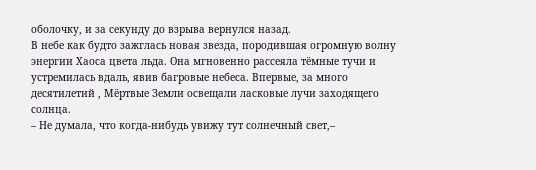оболочку, и за секунду до взрыва вернулся назад.
В небе как будто зажглась новая звезда, породившая огромную волну энергии Хаоса цвета льда. Она мгновенно рассеяла тёмные тучи и устремилась вдаль, явив багровые небеса. Впервые, за много десятилетий , Мёртвые Земли освещали ласковые лучи заходящего солнца.
– Не думала, что когда-нибудь увижу тут солнечный свет,–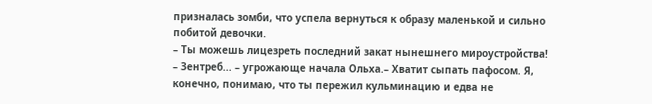призналась зомби, что успела вернуться к образу маленькой и сильно побитой девочки.
– Ты можешь лицезреть последний закат нынешнего мироустройства!
– Зентреб... – угрожающе начала Ольха.– Хватит сыпать пафосом. Я, конечно, понимаю, что ты пережил кульминацию и едва не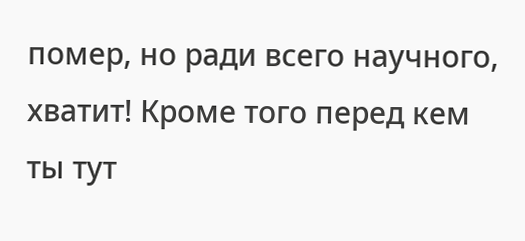помер, но ради всего научного, хватит! Кроме того перед кем ты тут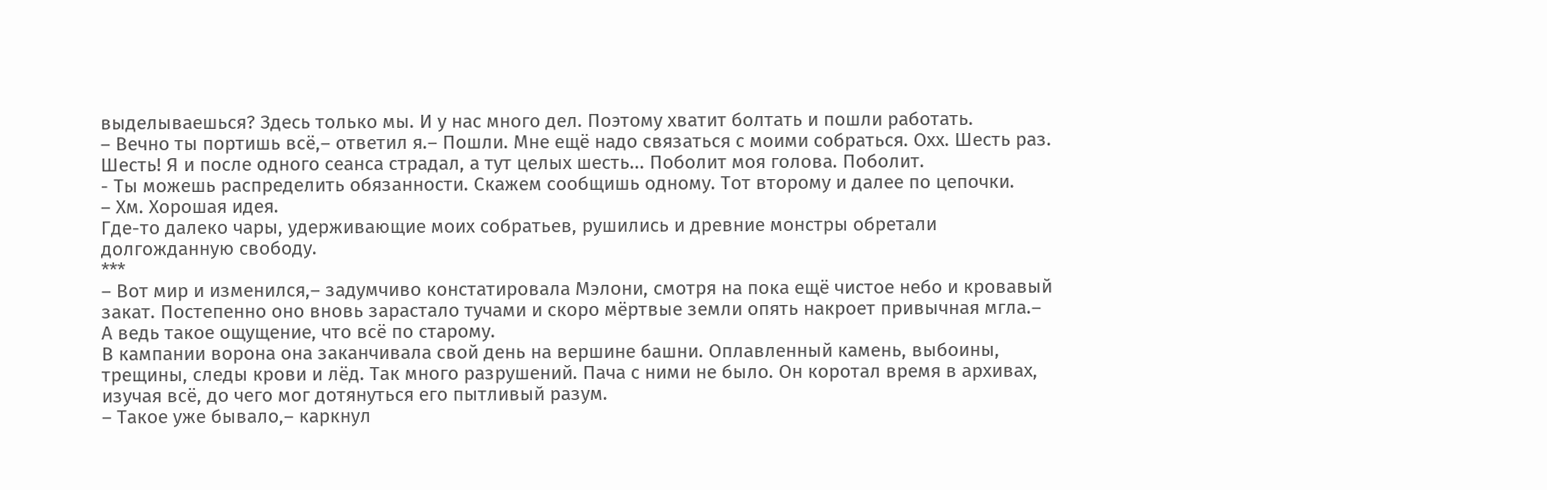выделываешься? Здесь только мы. И у нас много дел. Поэтому хватит болтать и пошли работать.
– Вечно ты портишь всё,– ответил я.– Пошли. Мне ещё надо связаться с моими собраться. Охх. Шесть раз. Шесть! Я и после одного сеанса страдал, а тут целых шесть... Поболит моя голова. Поболит.
- Ты можешь распределить обязанности. Скажем сообщишь одному. Тот второму и далее по цепочки.
– Хм. Хорошая идея.
Где-то далеко чары, удерживающие моих собратьев, рушились и древние монстры обретали долгожданную свободу.
***
– Вот мир и изменился,– задумчиво констатировала Мэлони, смотря на пока ещё чистое небо и кровавый закат. Постепенно оно вновь зарастало тучами и скоро мёртвые земли опять накроет привычная мгла.– А ведь такое ощущение, что всё по старому.
В кампании ворона она заканчивала свой день на вершине башни. Оплавленный камень, выбоины, трещины, следы крови и лёд. Так много разрушений. Пача с ними не было. Он коротал время в архивах, изучая всё, до чего мог дотянуться его пытливый разум.
– Такое уже бывало,– каркнул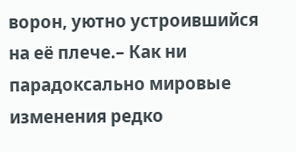ворон, уютно устроившийся на её плече.– Как ни парадоксально мировые изменения редко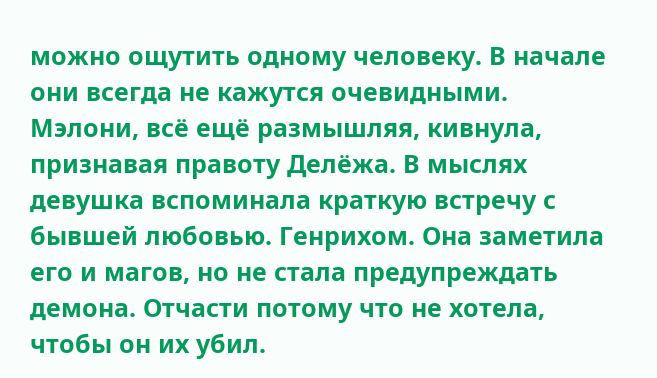можно ощутить одному человеку. В начале они всегда не кажутся очевидными.
Мэлони, всё ещё размышляя, кивнула, признавая правоту Делёжа. В мыслях девушка вспоминала краткую встречу с бывшей любовью. Генрихом. Она заметила его и магов, но не стала предупреждать демона. Отчасти потому что не хотела, чтобы он их убил.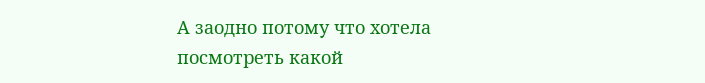А заодно потому что хотела посмотреть какой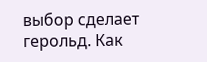выбор сделает герольд. Как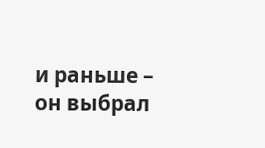и раньше – он выбрал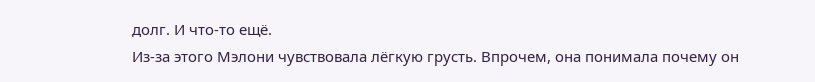долг. И что-то ещё.
Из-за этого Мэлони чувствовала лёгкую грусть. Впрочем, она понимала почему он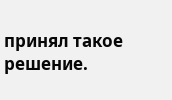принял такое решение.